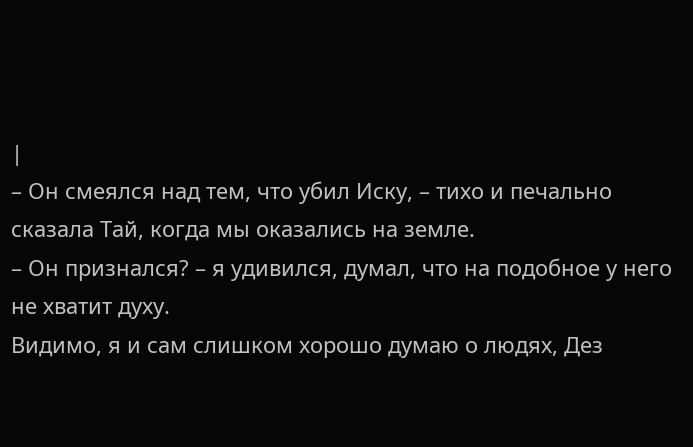|
– Он смеялся над тем, что убил Иску, – тихо и печально сказала Тай, когда мы оказались на земле.
– Он признался? – я удивился, думал, что на подобное у него не хватит духу.
Видимо, я и сам слишком хорошо думаю о людях, Дез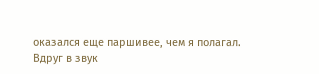оказался еще паршивее, чем я полагал.
Вдруг в звук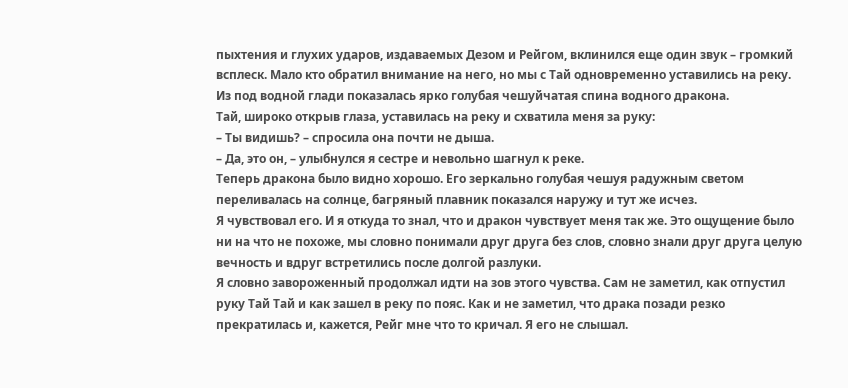пыхтения и глухих ударов, издаваемых Дезом и Рейгом, вклинился еще один звук – громкий всплеск. Мало кто обратил внимание на него, но мы с Тай одновременно уставились на реку. Из под водной глади показалась ярко голубая чешуйчатая спина водного дракона.
Тай, широко открыв глаза, уставилась на реку и схватила меня за руку:
– Ты видишь? – спросила она почти не дыша.
– Да, это он, – улыбнулся я сестре и невольно шагнул к реке.
Теперь дракона было видно хорошо. Его зеркально голубая чешуя радужным светом переливалась на солнце, багряный плавник показался наружу и тут же исчез.
Я чувствовал его. И я откуда то знал, что и дракон чувствует меня так же. Это ощущение было ни на что не похоже, мы словно понимали друг друга без слов, словно знали друг друга целую вечность и вдруг встретились после долгой разлуки.
Я словно завороженный продолжал идти на зов этого чувства. Сам не заметил, как отпустил руку Тай Тай и как зашел в реку по пояс. Как и не заметил, что драка позади резко прекратилась и, кажется, Рейг мне что то кричал. Я его не слышал.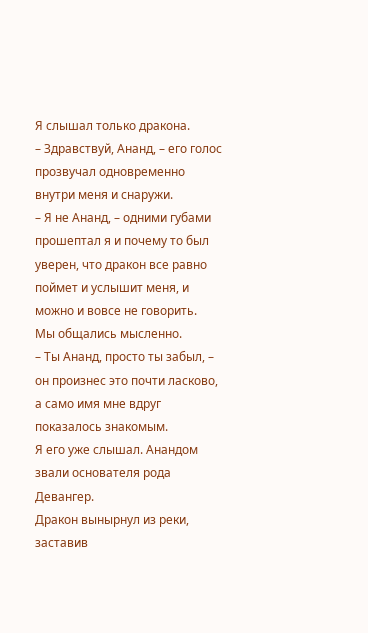Я слышал только дракона.
– Здравствуй, Ананд, – его голос прозвучал одновременно внутри меня и снаружи.
– Я не Ананд, – одними губами прошептал я и почему то был уверен, что дракон все равно поймет и услышит меня, и можно и вовсе не говорить.
Мы общались мысленно.
– Ты Ананд, просто ты забыл, – он произнес это почти ласково, а само имя мне вдруг показалось знакомым.
Я его уже слышал. Анандом звали основателя рода Девангер.
Дракон вынырнул из реки, заставив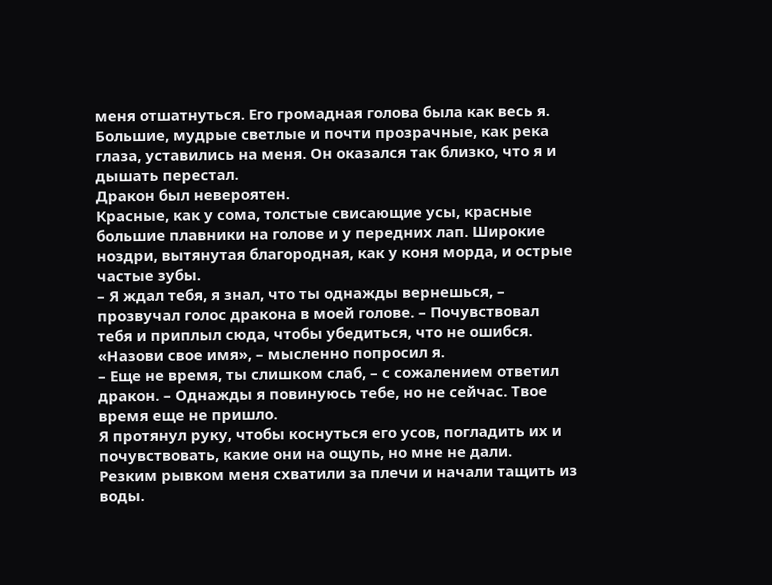меня отшатнуться. Его громадная голова была как весь я. Большие, мудрые светлые и почти прозрачные, как река глаза, уставились на меня. Он оказался так близко, что я и дышать перестал.
Дракон был невероятен.
Красные, как у сома, толстые свисающие усы, красные большие плавники на голове и у передних лап. Широкие ноздри, вытянутая благородная, как у коня морда, и острые частые зубы.
– Я ждал тебя, я знал, что ты однажды вернешься, – прозвучал голос дракона в моей голове. – Почувствовал тебя и приплыл сюда, чтобы убедиться, что не ошибся.
«Назови свое имя», – мысленно попросил я.
– Еще не время, ты слишком слаб, – с сожалением ответил дракон. – Однажды я повинуюсь тебе, но не сейчас. Твое время еще не пришло.
Я протянул руку, чтобы коснуться его усов, погладить их и почувствовать, какие они на ощупь, но мне не дали.
Резким рывком меня схватили за плечи и начали тащить из воды.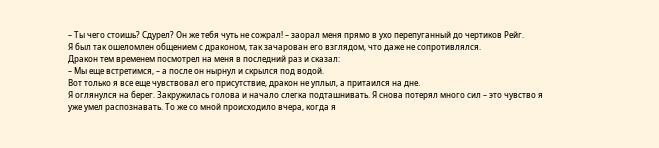– Ты чего стоишь? Сдурел? Он же тебя чуть не сожрал! – заорал меня прямо в ухо перепуганный до чертиков Рейг.
Я был так ошеломлен общением с драконом, так зачарован его взглядом, что даже не сопротивлялся.
Дракон тем временем посмотрел на меня в последний раз и сказал:
– Мы еще встретимся, – а после он нырнул и скрылся под водой.
Вот только я все еще чувствовал его присутствие, дракон не уплыл, а притаился на дне.
Я оглянулся на берег. Закружилась голова и начало слегка подташнивать. Я снова потерял много сил – это чувство я уже умел распознавать. То же со мной происходило вчера, когда я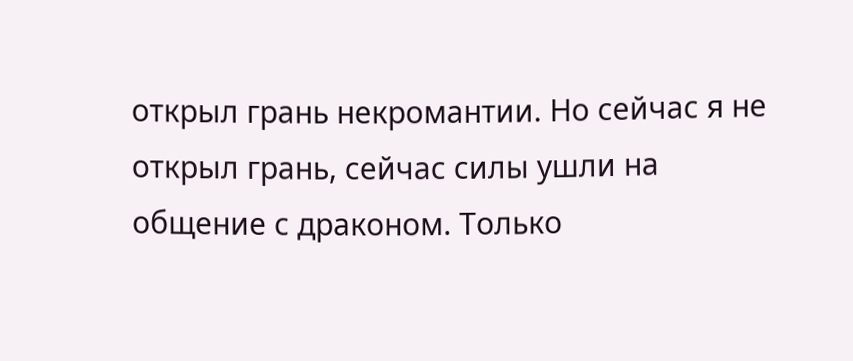открыл грань некромантии. Но сейчас я не открыл грань, сейчас силы ушли на общение с драконом. Только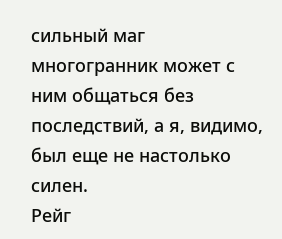сильный маг многогранник может с ним общаться без последствий, а я, видимо, был еще не настолько силен.
Рейг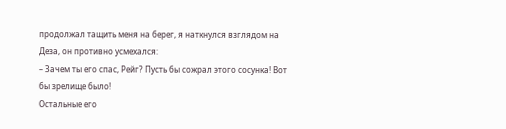продолжал тащить меня на берег, я наткнулся взглядом на Деза, он противно усмехался:
– Зачем ты его спас, Рейг? Пусть бы сожрал этого сосунка! Вот бы зрелище было!
Остальные его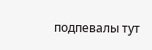подпевалы тут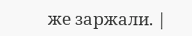же заржали. |